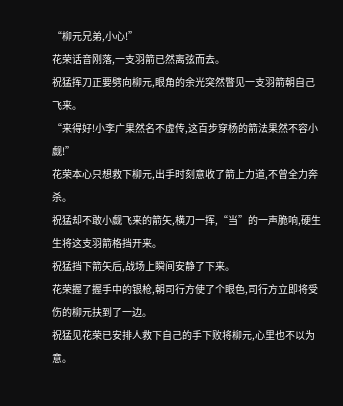“柳元兄弟,小心!”
花荣话音刚落,一支羽箭已然离弦而去。
祝猛挥刀正要劈向柳元,眼角的余光突然瞥见一支羽箭朝自己飞来。
“来得好!小李广果然名不虚传,这百步穿杨的箭法果然不容小觑!”
花荣本心只想救下柳元,出手时刻意收了箭上力道,不曾全力奔杀。
祝猛却不敢小觑飞来的箭矢,横刀一挥,“当”的一声脆响,硬生生将这支羽箭格挡开来。
祝猛挡下箭矢后,战场上瞬间安静了下来。
花荣握了握手中的银枪,朝司行方使了个眼色,司行方立即将受伤的柳元扶到了一边。
祝猛见花荣已安排人救下自己的手下败将柳元,心里也不以为意。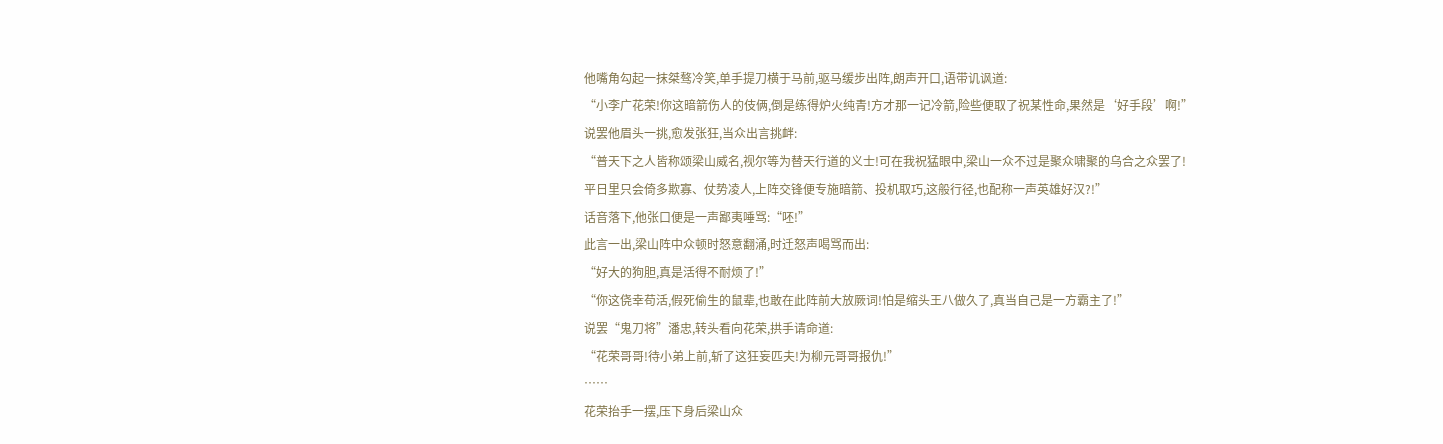他嘴角勾起一抹桀骜冷笑,单手提刀横于马前,驱马缓步出阵,朗声开口,语带讥讽道:
“小李广花荣!你这暗箭伤人的伎俩,倒是练得炉火纯青!方才那一记冷箭,险些便取了祝某性命,果然是‘好手段’啊!”
说罢他眉头一挑,愈发张狂,当众出言挑衅:
“普天下之人皆称颂梁山威名,视尔等为替天行道的义士!可在我祝猛眼中,梁山一众不过是聚众啸聚的乌合之众罢了!
平日里只会倚多欺寡、仗势凌人,上阵交锋便专施暗箭、投机取巧,这般行径,也配称一声英雄好汉?!”
话音落下,他张口便是一声鄙夷唾骂:“呸!”
此言一出,梁山阵中众顿时怒意翻涌,时迁怒声喝骂而出:
“好大的狗胆,真是活得不耐烦了!”
“你这侥幸苟活,假死偷生的鼠辈,也敢在此阵前大放厥词!怕是缩头王八做久了,真当自己是一方霸主了!”
说罢“鬼刀将”潘忠,转头看向花荣,拱手请命道:
“花荣哥哥!待小弟上前,斩了这狂妄匹夫!为柳元哥哥报仇!”
……
花荣抬手一摆,压下身后梁山众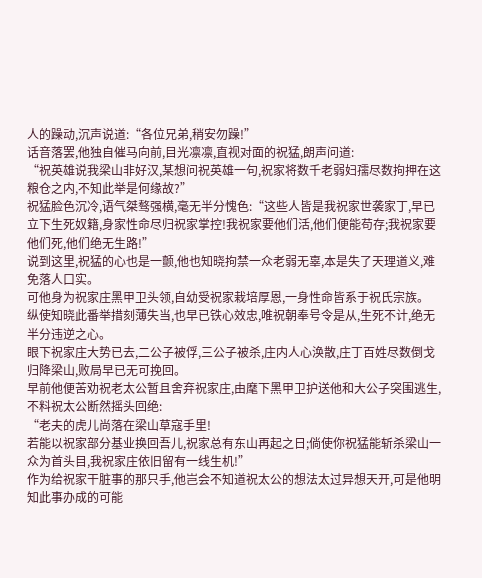人的躁动,沉声说道:“各位兄弟,稍安勿躁!”
话音落罢,他独自催马向前,目光凛凛,直视对面的祝猛,朗声问道:
“祝英雄说我梁山非好汉,某想问祝英雄一句,祝家将数千老弱妇孺尽数拘押在这粮仓之内,不知此举是何缘故?”
祝猛脸色沉冷,语气桀骜强横,毫无半分愧色:“这些人皆是我祝家世袭家丁,早已立下生死奴籍,身家性命尽归祝家掌控!我祝家要他们活,他们便能苟存;我祝家要他们死,他们绝无生路!”
说到这里,祝猛的心也是一颤,他也知晓拘禁一众老弱无辜,本是失了天理道义,难免落人口实。
可他身为祝家庄黑甲卫头领,自幼受祝家栽培厚恩,一身性命皆系于祝氏宗族。
纵使知晓此番举措刻薄失当,也早已铁心效忠,唯祝朝奉号令是从,生死不计,绝无半分违逆之心。
眼下祝家庄大势已去,二公子被俘,三公子被杀,庄内人心涣散,庄丁百姓尽数倒戈归降梁山,败局早已无可挽回。
早前他便苦劝祝老太公暂且舍弃祝家庄,由麾下黑甲卫护送他和大公子突围逃生,不料祝太公断然摇头回绝:
“老夫的虎儿尚落在梁山草寇手里!
若能以祝家部分基业换回吾儿,祝家总有东山再起之日;倘使你祝猛能斩杀梁山一众为首头目,我祝家庄依旧留有一线生机!”
作为给祝家干脏事的那只手,他岂会不知道祝太公的想法太过异想天开,可是他明知此事办成的可能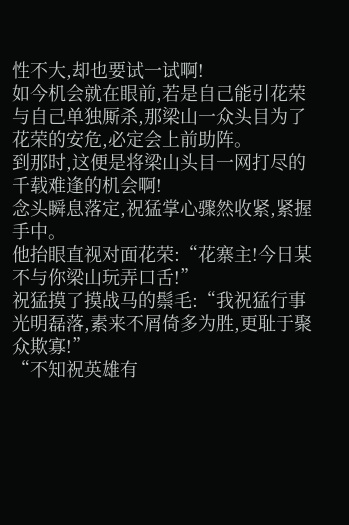性不大,却也要试一试啊!
如今机会就在眼前,若是自己能引花荣与自己单独厮杀,那梁山一众头目为了花荣的安危,必定会上前助阵。
到那时,这便是将梁山头目一网打尽的千载难逢的机会啊!
念头瞬息落定,祝猛掌心骤然收紧,紧握手中。
他抬眼直视对面花荣:“花寨主!今日某不与你梁山玩弄口舌!”
祝猛摸了摸战马的鬃毛:“我祝猛行事光明磊落,素来不屑倚多为胜,更耻于聚众欺寡!”
“不知祝英雄有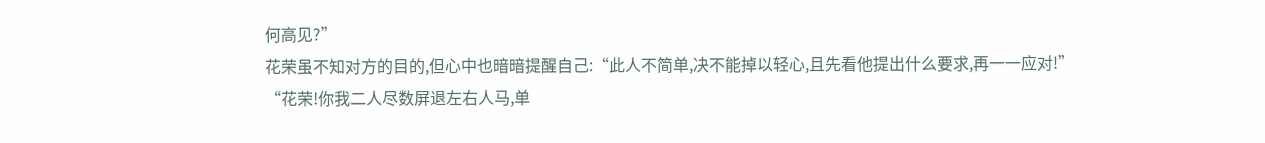何高见?”
花荣虽不知对方的目的,但心中也暗暗提醒自己:“此人不简单,决不能掉以轻心,且先看他提出什么要求,再一一应对!”
“花荣!你我二人尽数屏退左右人马,单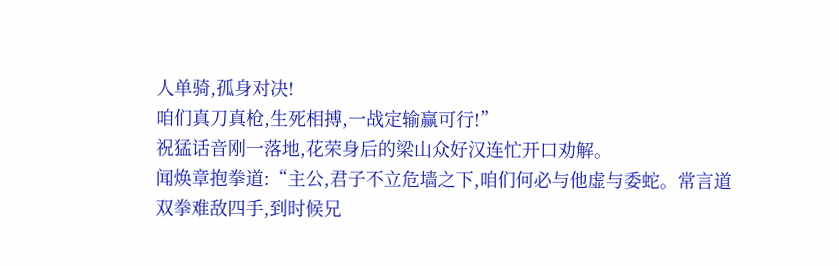人单骑,孤身对决!
咱们真刀真枪,生死相搏,一战定输赢可行!”
祝猛话音刚一落地,花荣身后的梁山众好汉连忙开口劝解。
闻焕章抱拳道:“主公,君子不立危墙之下,咱们何必与他虚与委蛇。常言道双拳难敌四手,到时候兄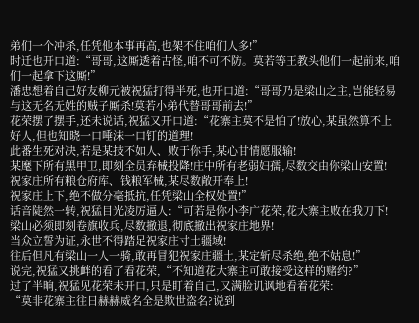弟们一个冲杀,任凭他本事再高,也架不住咱们人多!”
时迁也开口道:“哥哥,这厮透着古怪,咱不可不防。莫若等王教头他们一起前来,咱们一起拿下这厮!”
潘忠想着自己好友柳元被祝猛打得半死,也开口道:“哥哥乃是梁山之主,岂能轻易与这无名无姓的贼子厮杀!莫若小弟代替哥哥前去!”
花荣摆了摆手,还未说话,祝猛又开口道:“花寨主莫不是怕了!放心,某虽然算不上好人,但也知晓一口唾沫一口钉的道理!
此番生死对决,若是某技不如人、败于你手,某心甘情愿服输!
某麾下所有黑甲卫,即刻全员弃械投降!庄中所有老弱妇孺,尽数交由你梁山安置!
祝家庄所有粮仓府库、钱粮军械,某尽数敞开奉上!
祝家庄上下,绝不做分毫抵抗,任凭梁山全权处置!”
话音陡然一转,祝猛目光凌厉逼人:“可若是你小李广花荣,花大寨主败在我刀下!
梁山必须即刻卷旗收兵,尽数撤退,彻底撤出祝家庄地界!
当众立誓为证,永世不得踏足祝家庄寸土疆域!
往后但凡有梁山一人一骑,敢再冒犯祝家庄疆土,某定斩尽杀绝,绝不姑息!”
说完,祝猛又挑衅的看了看花荣,“不知道花大寨主可敢接受这样的赌约?”
过了半晌,祝猛见花荣未开口,只是盯着自己,又满脸讥讽地看着花荣:
“莫非花寨主往日赫赫威名全是欺世盗名?说到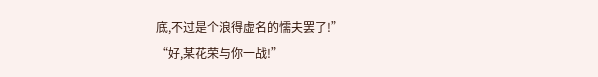底,不过是个浪得虚名的懦夫罢了!”
“好,某花荣与你一战!”